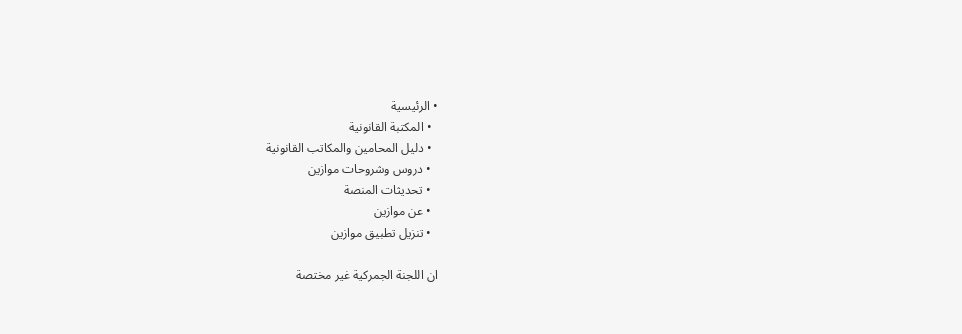• الرئيسية
  • المكتبة القانونية
  • دليل المحامين والمكاتب القانونية
  • دروس وشروحات موازين
  • تحديثات المنصة
  • عن موازين
  • تنزيل تطبيق موازين

ان اللجنة الجمركية غير مختصة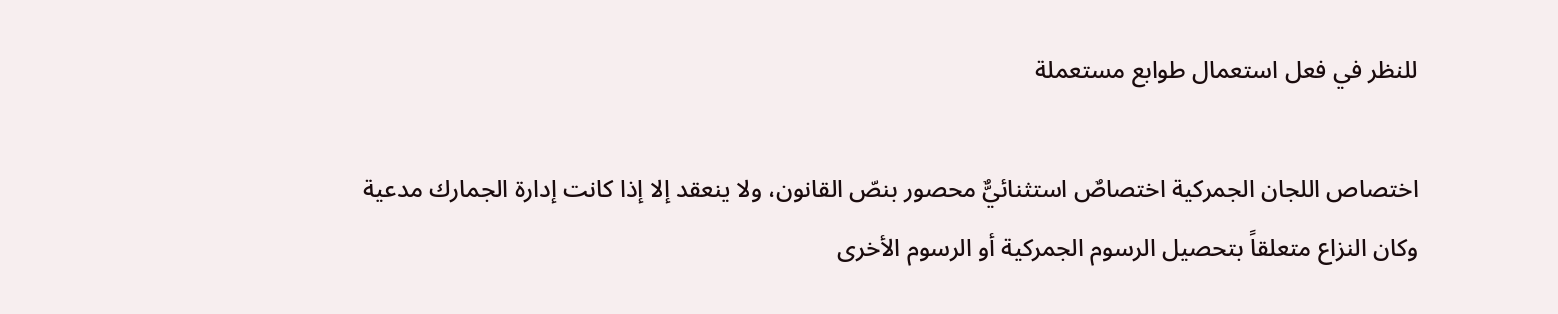للنظر في فعل استعمال طوابع مستعملة

اختصاص اللجان الجمركية اختصاصٌ استثنائيٌّ محصور بنصّ القانون، ولا ينعقد إلا إذا كانت إدارة الجمارك مدعية وكان النزاع متعلقاً بتحصيل الرسوم الجمركية أو الرسوم الأخرى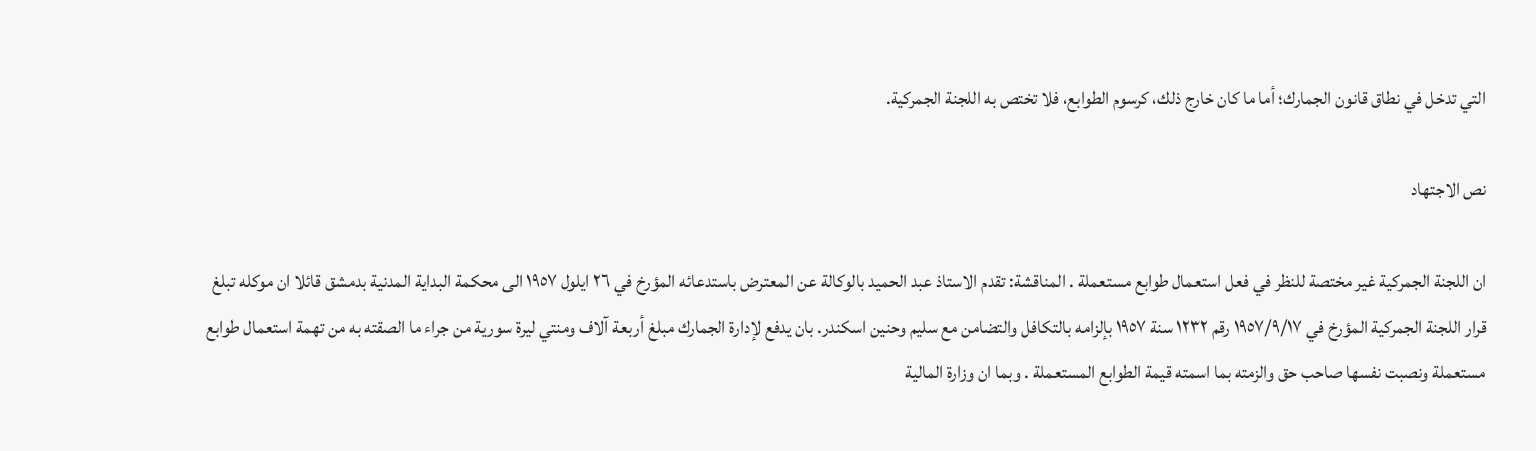التي تدخل في نطاق قانون الجمارك؛ أما ما كان خارج ذلك، كرسوم الطوابع، فلا تختص به اللجنة الجمركية.

نص الاجتهاد

ان اللجنة الجمركية غير مختصة للنظر في فعل استعمال طوابع مستعملة . المناقشة: تقدم الاستاذ عبد الحميد بالوكالة عن المعترض باستدعائه المؤرخ في ٢٦ ايلول ۱۹٥٧ الى محكمة البداية المدنية بدمشق قائلا ان موكله تبلغ قرار اللجنة الجمركية المؤرخ في ١٩٥٧/٩/١٧ رقم ١٢٣٢ سنة ١٩٥٧ بإلزامه بالتكافل والتضامن مع سليم وحنين اسكندر. بان يدفع لإدارة الجمارك مبلغ أربعة آلاف ومنتي ليرة سورية من جراء ما الصقته به من تهمة استعمال طوابع مستعملة ونصبت نفسها صاحب حق والزمته بما اسمته قيمة الطوابع المستعملة . وبما ان وزارة المالية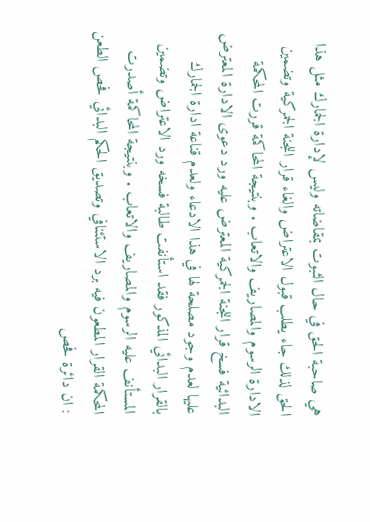هي صاحبة الحق في حال الثبوت بمقاضاته وليس لإدارة الجمارك مثل هذا الحق لذلك جاء يطلب قبول الاعتراض والغاء قرار اللجنة الجمركية وتضمين الادارة الرسوم والمصاريف والاتعاب . وبنتيجة المحاكمة قررت المحكمة البدائية فسخ قرار اللجنة الجمركية المعترض عليه ورد دعوى الادارة المعترض عليها لعدم وجود مصلحة لها في هذا الادعاء ولعدم قناعة ادارة الجمارك بالقرار البدائي المذكور فقد استأنفت طالبة فسخه ورد الاعتراض وتضمين المستأنف عليه الرسوم والمصاريف والاتعاب . وبنتيجة المحاكمة أصدرت المحكمة القرار المطعون فيه برد الاستئنافي وتصديق الحكم البدائي فحص الطعن : ان دائرة فحص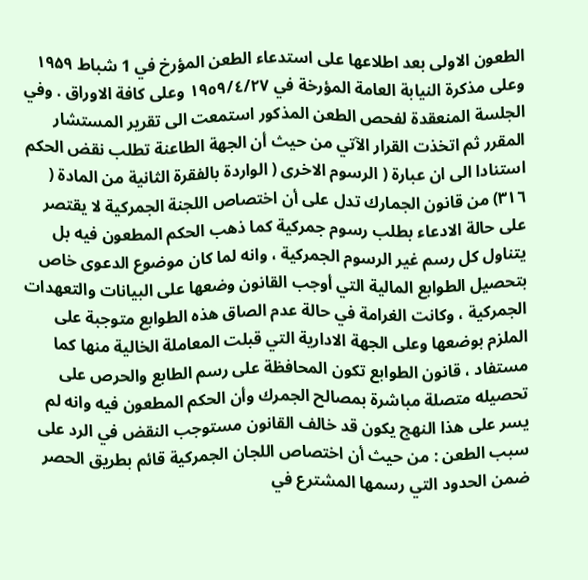الطعون الاولى بعد اطلاعها على استدعاء الطعن المؤرخ في 1 شباط ۱۹۵۹ وعلى مذكرة النيابة العامة المؤرخة في ١٩٥٩/٤/٢٧ وعلى كافة الاوراق . وفي الجلسة المنعقدة لفحص الطعن المذكور استمعت الى تقرير المستشار المقرر ثم اتخذت القرار الآتي من حيث أن الجهة الطاعنة تطلب نقض الحكم استنادا الى ان عبارة ( الرسوم الاخرى ( الواردة بالفقرة الثانية من المادة ( ٣١٦) من قانون الجمارك تدل على أن اختصاص اللجنة الجمركية لا يقتصر على حالة الادعاء بطلب رسوم جمركية كما ذهب الحكم المطعون فيه بل يتناول كل رسم غير الرسوم الجمركية ، وانه لما كان موضوع الدعوى خاص بتحصيل الطوابع المالية التي أوجب القانون وضعها على البيانات والتعهدات الجمركية ، وكانت الغرامة في حالة عدم الصاق هذه الطوابع متوجبة على الملزم بوضعها وعلى الجهة الادارية التي قبلت المعاملة الخالية منها كما مستفاد ، قانون الطوابع تكون المحافظة على رسم الطابع والحرص على تحصيله متصلة مباشرة بمصالح الجمرك وأن الحكم المطعون فيه وانه لم يسر على هذا النهج يكون قد خالف القانون مستوجب النقض في الرد على سبب الطعن : من حيث أن اختصاص اللجان الجمركية قائم بطريق الحصر ضمن الحدود التي رسمها المشترع في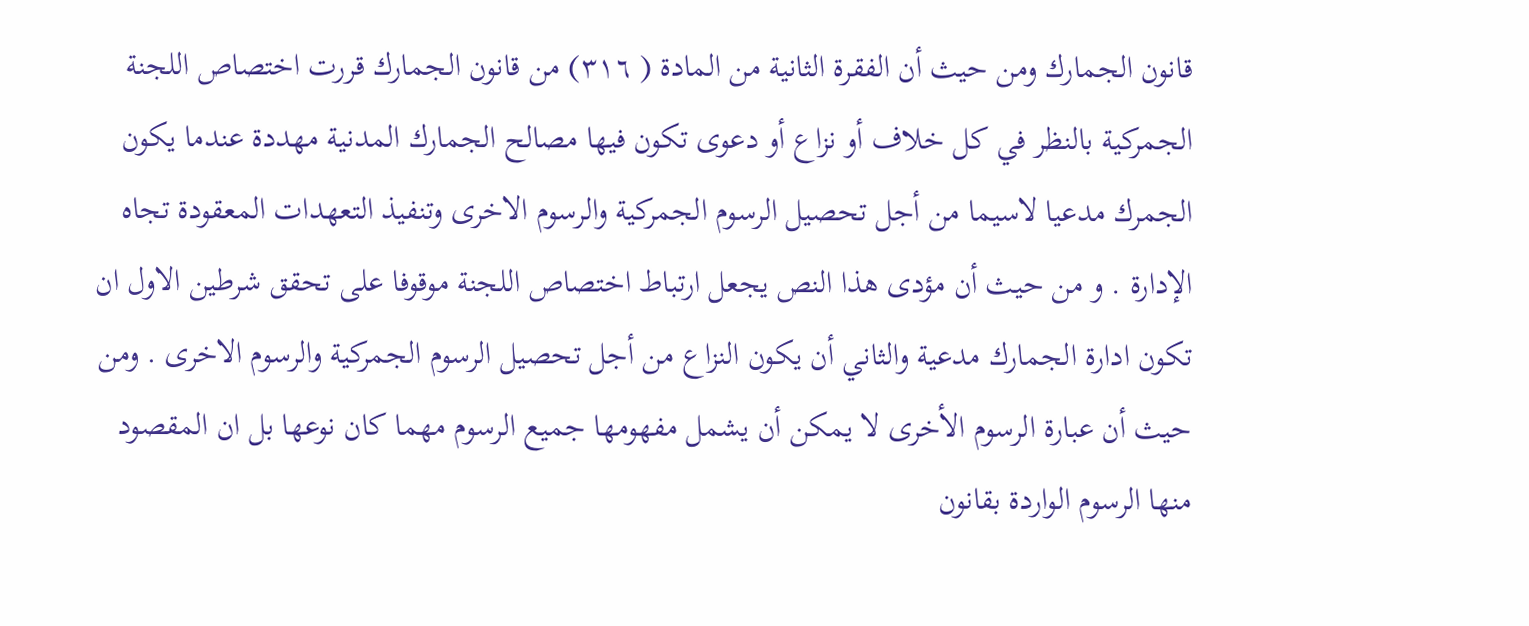قانون الجمارك ومن حيث أن الفقرة الثانية من المادة ( ٣١٦) من قانون الجمارك قررت اختصاص اللجنة الجمركية بالنظر في كل خلاف أو نزاع أو دعوى تكون فيها مصالح الجمارك المدنية مهددة عندما يكون الجمرك مدعيا لاسيما من أجل تحصيل الرسوم الجمركية والرسوم الاخرى وتنفيذ التعهدات المعقودة تجاه الإدارة . و من حيث أن مؤدى هذا النص يجعل ارتباط اختصاص اللجنة موقوفا على تحقق شرطين الاول ان تكون ادارة الجمارك مدعية والثاني أن يكون النزاع من أجل تحصيل الرسوم الجمركية والرسوم الاخرى . ومن حيث أن عبارة الرسوم الأخرى لا يمكن أن يشمل مفهومها جميع الرسوم مهما كان نوعها بل ان المقصود منها الرسوم الواردة بقانون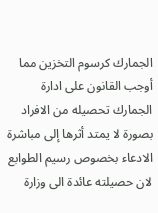الجمارك كرسوم التخزين مما أوجب القانون على ادارة الجمارك تحصيله من الافراد بصورة لا يمتد أثرها إلى مباشرة الادعاء بخصوص رسيم الطوابع لان حصيلته عائدة الى وزارة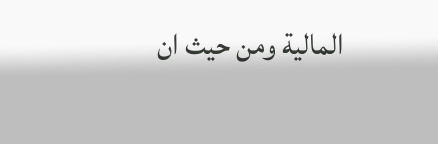المالية ومن حيث ان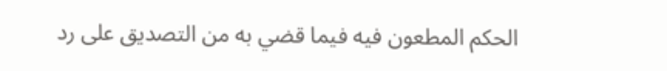الحكم المطعون فيه فيما قضي به من التصديق على رد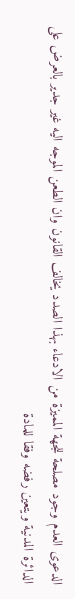الدعوى العدم وجود مصلحة للجهة المميزة من الادعاء بهذا الصدد يخالف القانون وان الطعن الموجه اليه غير جدير بالعرض على الدائرة المدنية ويتعين رفضه وفقا للمادة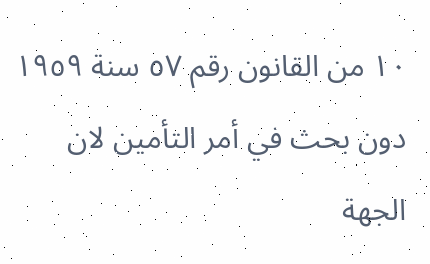۱۰ من القانون رقم ٥٧ سنة ١٩٥٩ دون بحث في أمر التأمين لان الجهة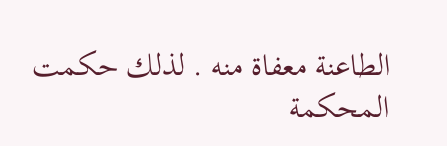الطاعنة معفاة منه . لذلك حكمت المحكمة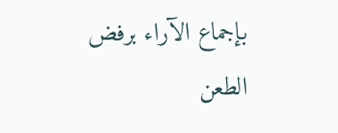بإجماع الآراء برفض الطعن